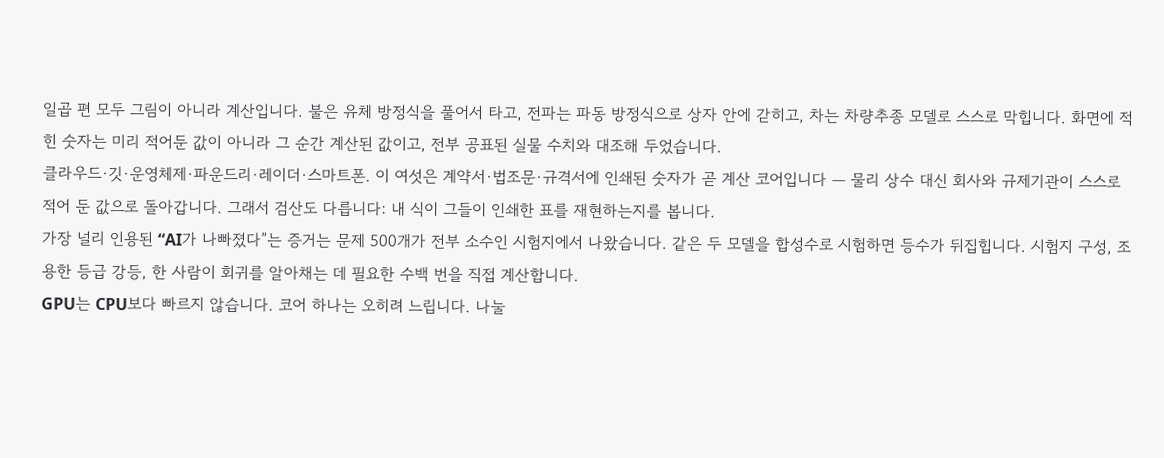일곱 편 모두 그림이 아니라 계산입니다. 불은 유체 방정식을 풀어서 타고, 전파는 파동 방정식으로 상자 안에 갇히고, 차는 차량추종 모델로 스스로 막힙니다. 화면에 적힌 숫자는 미리 적어둔 값이 아니라 그 순간 계산된 값이고, 전부 공표된 실물 수치와 대조해 두었습니다.
클라우드·깃·운영체제·파운드리·레이더·스마트폰. 이 여섯은 계약서·법조문·규격서에 인쇄된 숫자가 곧 계산 코어입니다 — 물리 상수 대신 회사와 규제기관이 스스로 적어 둔 값으로 돌아갑니다. 그래서 검산도 다릅니다: 내 식이 그들이 인쇄한 표를 재현하는지를 봅니다.
가장 널리 인용된 “AI가 나빠졌다”는 증거는 문제 500개가 전부 소수인 시험지에서 나왔습니다. 같은 두 모델을 합성수로 시험하면 등수가 뒤집힙니다. 시험지 구성, 조용한 등급 강등, 한 사람이 회귀를 알아채는 데 필요한 수백 번을 직접 계산합니다.
GPU는 CPU보다 빠르지 않습니다. 코어 하나는 오히려 느립니다. 나눌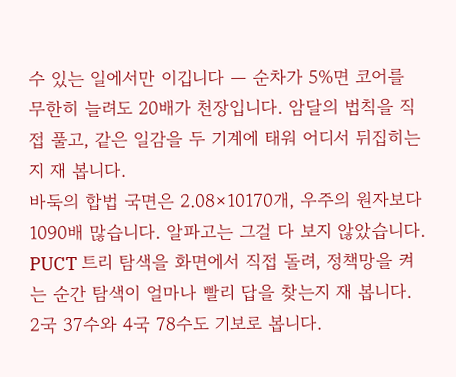수 있는 일에서만 이깁니다 — 순차가 5%면 코어를 무한히 늘려도 20배가 천장입니다. 암달의 법칙을 직접 풀고, 같은 일감을 두 기계에 태워 어디서 뒤집히는지 재 봅니다.
바둑의 합법 국면은 2.08×10170개, 우주의 원자보다 1090배 많습니다. 알파고는 그걸 다 보지 않았습니다. PUCT 트리 탐색을 화면에서 직접 돌려, 정책망을 켜는 순간 탐색이 얼마나 빨리 답을 찾는지 재 봅니다. 2국 37수와 4국 78수도 기보로 봅니다.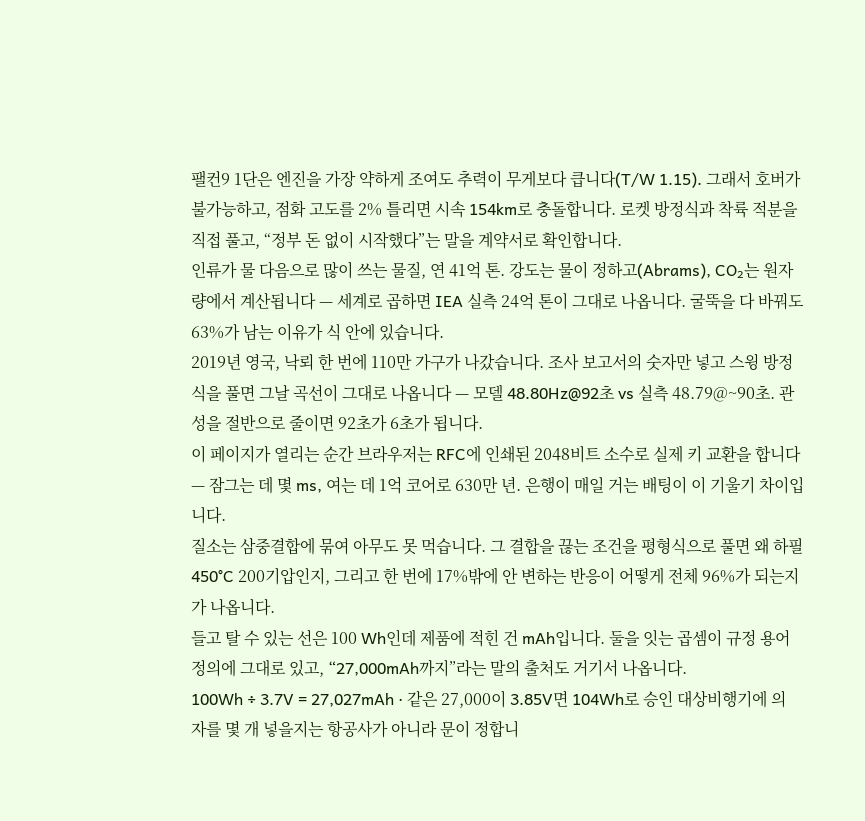팰컨9 1단은 엔진을 가장 약하게 조여도 추력이 무게보다 큽니다(T/W 1.15). 그래서 호버가 불가능하고, 점화 고도를 2% 틀리면 시속 154km로 충돌합니다. 로켓 방정식과 착륙 적분을 직접 풀고, “정부 돈 없이 시작했다”는 말을 계약서로 확인합니다.
인류가 물 다음으로 많이 쓰는 물질, 연 41억 톤. 강도는 물이 정하고(Abrams), CO₂는 원자량에서 계산됩니다 — 세계로 곱하면 IEA 실측 24억 톤이 그대로 나옵니다. 굴뚝을 다 바꿔도 63%가 남는 이유가 식 안에 있습니다.
2019년 영국, 낙뢰 한 번에 110만 가구가 나갔습니다. 조사 보고서의 숫자만 넣고 스윙 방정식을 풀면 그날 곡선이 그대로 나옵니다 — 모델 48.80Hz@92초 vs 실측 48.79@~90초. 관성을 절반으로 줄이면 92초가 6초가 됩니다.
이 페이지가 열리는 순간 브라우저는 RFC에 인쇄된 2048비트 소수로 실제 키 교환을 합니다 — 잠그는 데 몇 ms, 여는 데 1억 코어로 630만 년. 은행이 매일 거는 배팅이 이 기울기 차이입니다.
질소는 삼중결합에 묶여 아무도 못 먹습니다. 그 결합을 끊는 조건을 평형식으로 풀면 왜 하필 450°C 200기압인지, 그리고 한 번에 17%밖에 안 변하는 반응이 어떻게 전체 96%가 되는지가 나옵니다.
들고 탈 수 있는 선은 100 Wh인데 제품에 적힌 건 mAh입니다. 둘을 잇는 곱셈이 규정 용어 정의에 그대로 있고, “27,000mAh까지”라는 말의 출처도 거기서 나옵니다.
100Wh ÷ 3.7V = 27,027mAh · 같은 27,000이 3.85V면 104Wh로 승인 대상비행기에 의자를 몇 개 넣을지는 항공사가 아니라 문이 정합니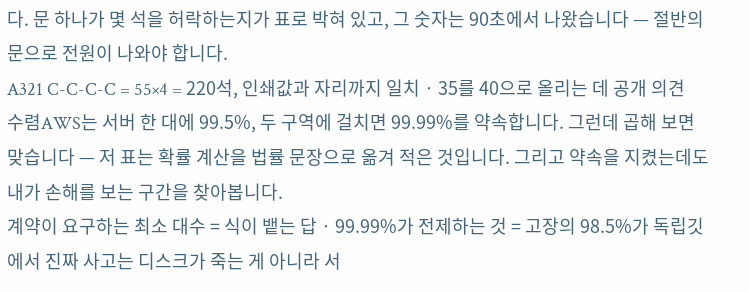다. 문 하나가 몇 석을 허락하는지가 표로 박혀 있고, 그 숫자는 90초에서 나왔습니다 — 절반의 문으로 전원이 나와야 합니다.
A321 C-C-C-C = 55×4 = 220석, 인쇄값과 자리까지 일치 · 35를 40으로 올리는 데 공개 의견수렴AWS는 서버 한 대에 99.5%, 두 구역에 걸치면 99.99%를 약속합니다. 그런데 곱해 보면 맞습니다 — 저 표는 확률 계산을 법률 문장으로 옮겨 적은 것입니다. 그리고 약속을 지켰는데도 내가 손해를 보는 구간을 찾아봅니다.
계약이 요구하는 최소 대수 = 식이 뱉는 답 · 99.99%가 전제하는 것 = 고장의 98.5%가 독립깃에서 진짜 사고는 디스크가 죽는 게 아니라 서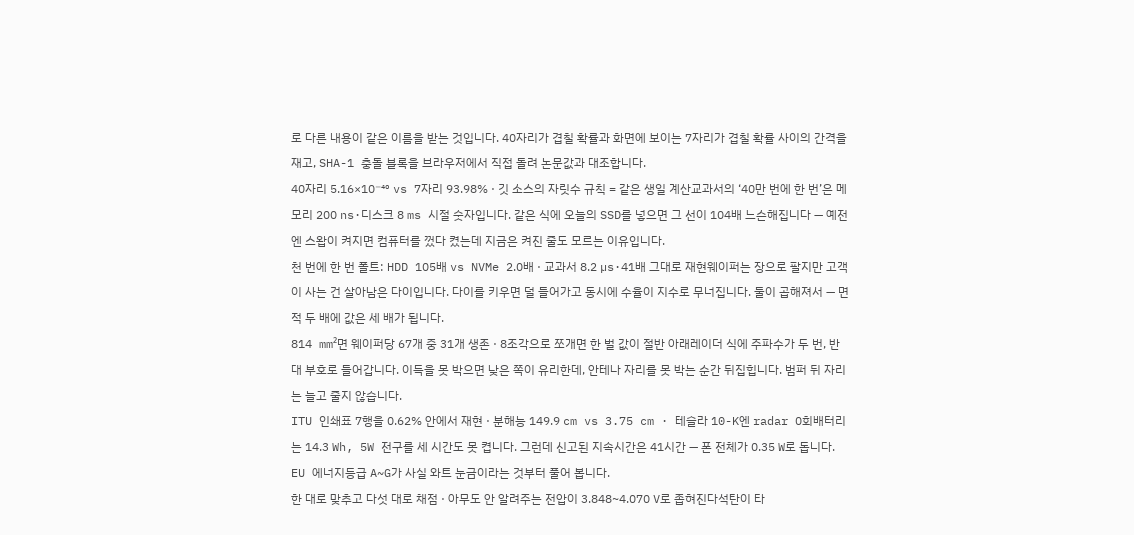로 다른 내용이 같은 이름을 받는 것입니다. 40자리가 겹칠 확률과 화면에 보이는 7자리가 겹칠 확률 사이의 간격을 재고, SHA-1 충돌 블록을 브라우저에서 직접 돌려 논문값과 대조합니다.
40자리 5.16×10⁻⁴⁰ vs 7자리 93.98% · 깃 소스의 자릿수 규칙 = 같은 생일 계산교과서의 ‘40만 번에 한 번’은 메모리 200 ns·디스크 8 ms 시절 숫자입니다. 같은 식에 오늘의 SSD를 넣으면 그 선이 104배 느슨해집니다 — 예전엔 스왑이 켜지면 컴퓨터를 껐다 켰는데 지금은 켜진 줄도 모르는 이유입니다.
천 번에 한 번 폴트: HDD 105배 vs NVMe 2.0배 · 교과서 8.2 µs·41배 그대로 재현웨이퍼는 장으로 팔지만 고객이 사는 건 살아남은 다이입니다. 다이를 키우면 덜 들어가고 동시에 수율이 지수로 무너집니다. 둘이 곱해져서 — 면적 두 배에 값은 세 배가 됩니다.
814 mm²면 웨이퍼당 67개 중 31개 생존 · 8조각으로 쪼개면 한 벌 값이 절반 아래레이더 식에 주파수가 두 번, 반대 부호로 들어갑니다. 이득을 못 박으면 낮은 쪽이 유리한데, 안테나 자리를 못 박는 순간 뒤집힙니다. 범퍼 뒤 자리는 늘고 줄지 않습니다.
ITU 인쇄표 7행을 0.62% 안에서 재현 · 분해능 149.9 cm vs 3.75 cm · 테슬라 10-K엔 radar 0회배터리는 14.3 Wh, 5W 전구를 세 시간도 못 켭니다. 그런데 신고된 지속시간은 41시간 — 폰 전체가 0.35 W로 돕니다. EU 에너지등급 A~G가 사실 와트 눈금이라는 것부터 풀어 봅니다.
한 대로 맞추고 다섯 대로 채점 · 아무도 안 알려주는 전압이 3.848~4.070 V로 좁혀진다석탄이 타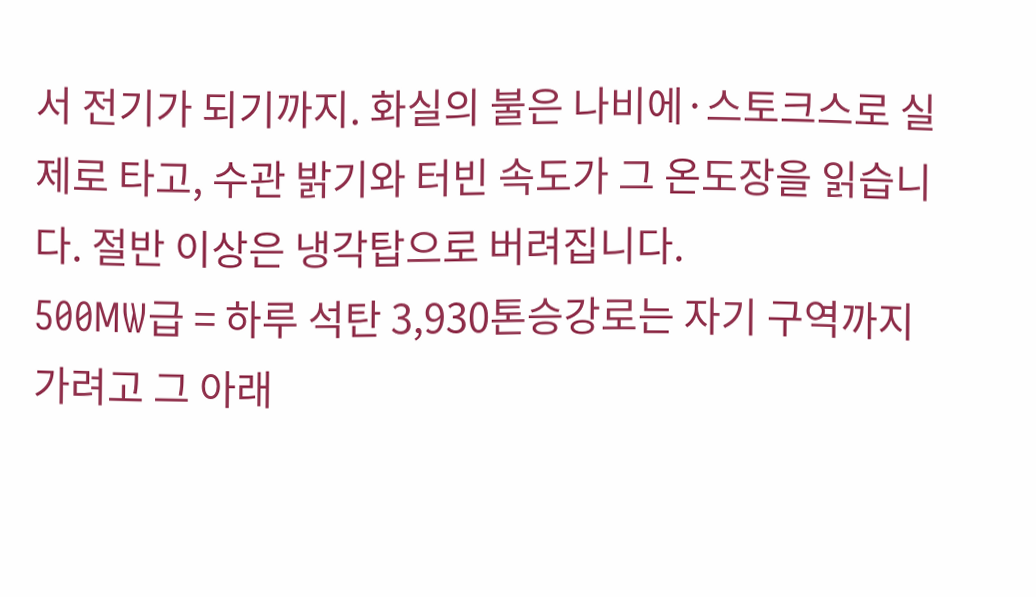서 전기가 되기까지. 화실의 불은 나비에·스토크스로 실제로 타고, 수관 밝기와 터빈 속도가 그 온도장을 읽습니다. 절반 이상은 냉각탑으로 버려집니다.
500MW급 = 하루 석탄 3,930톤승강로는 자기 구역까지 가려고 그 아래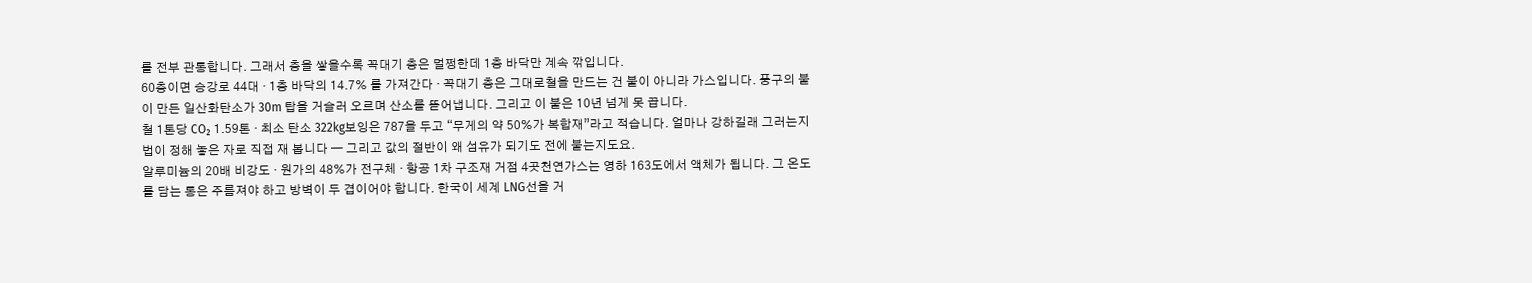를 전부 관통합니다. 그래서 층을 쌓을수록 꼭대기 층은 멀쩡한데 1층 바닥만 계속 깎입니다.
60층이면 승강로 44대 · 1층 바닥의 14.7% 를 가져간다 · 꼭대기 층은 그대로철을 만드는 건 불이 아니라 가스입니다. 풍구의 불이 만든 일산화탄소가 30m 탑을 거슬러 오르며 산소를 뜯어냅니다. 그리고 이 불은 10년 넘게 못 끕니다.
철 1톤당 CO₂ 1.59톤 · 최소 탄소 322kg보잉은 787을 두고 “무게의 약 50%가 복합재”라고 적습니다. 얼마나 강하길래 그러는지 법이 정해 놓은 자로 직접 재 봅니다 — 그리고 값의 절반이 왜 섬유가 되기도 전에 붙는지도요.
알루미늄의 20배 비강도 · 원가의 48%가 전구체 · 항공 1차 구조재 거점 4곳천연가스는 영하 163도에서 액체가 됩니다. 그 온도를 담는 통은 주름져야 하고 방벽이 두 겹이어야 합니다. 한국이 세계 LNG선을 거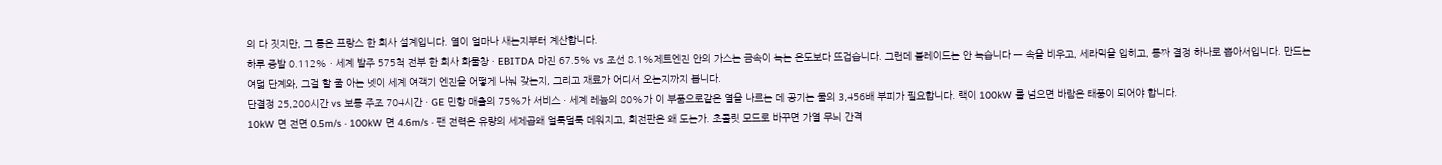의 다 짓지만, 그 통은 프랑스 한 회사 설계입니다. 열이 얼마나 새는지부터 계산합니다.
하루 증발 0.112% · 세계 발주 575척 전부 한 회사 화물창 · EBITDA 마진 67.5% vs 조선 8.1%제트엔진 안의 가스는 금속이 녹는 온도보다 뜨겁습니다. 그런데 블레이드는 안 녹습니다 — 속을 비우고, 세라믹을 입히고, 통짜 결정 하나로 뽑아서입니다. 만드는 여덟 단계와, 그걸 할 줄 아는 넷이 세계 여객기 엔진을 어떻게 나눠 갖는지, 그리고 재료가 어디서 오는지까지 봅니다.
단결정 25,200시간 vs 보통 주조 704시간 · GE 민항 매출의 75%가 서비스 · 세계 레늄의 80%가 이 부품으로같은 열을 나르는 데 공기는 물의 3,456배 부피가 필요합니다. 랙이 100kW 를 넘으면 바람은 태풍이 되어야 합니다.
10kW 면 전면 0.5m/s · 100kW 면 4.6m/s · 팬 전력은 유량의 세제곱왜 얼룩덜룩 데워지고, 회전판은 왜 도는가. 초콜릿 모드로 바꾸면 가열 무늬 간격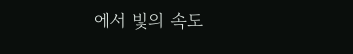에서 빛의 속도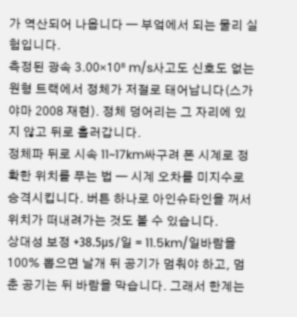가 역산되어 나옵니다 — 부엌에서 되는 물리 실험입니다.
측정된 광속 3.00×10⁸ m/s사고도 신호도 없는 원형 트랙에서 정체가 저절로 태어납니다(스가야마 2008 재현). 정체 덩어리는 그 자리에 있지 않고 뒤로 흘러갑니다.
정체파 뒤로 시속 11~17km싸구려 폰 시계로 정확한 위치를 푸는 법 — 시계 오차를 미지수로 승격시킵니다. 버튼 하나로 아인슈타인을 꺼서 위치가 떠내려가는 것도 볼 수 있습니다.
상대성 보정 +38.5μs/일 = 11.5km/일바람을 100% 뽑으면 날개 뒤 공기가 멈춰야 하고, 멈춘 공기는 뒤 바람을 막습니다. 그래서 한계는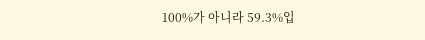100%가 아니라 59.3%입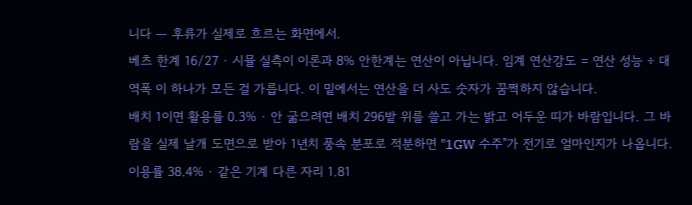니다 — 후류가 실제로 흐르는 화면에서.
베츠 한계 16/27 · 시뮬 실측이 이론과 8% 안한계는 연산이 아닙니다. 임계 연산강도 = 연산 성능 ÷ 대역폭 이 하나가 모든 걸 가릅니다. 이 밑에서는 연산을 더 사도 숫자가 꿈쩍하지 않습니다.
배치 1이면 활용률 0.3% · 안 굶으려면 배치 296밭 위를 쓸고 가는 밝고 어두운 띠가 바람입니다. 그 바람을 실제 날개 도면으로 받아 1년치 풍속 분포로 적분하면 "1GW 수주"가 전기로 얼마인지가 나옵니다.
이용률 38.4% · 같은 기계 다른 자리 1.81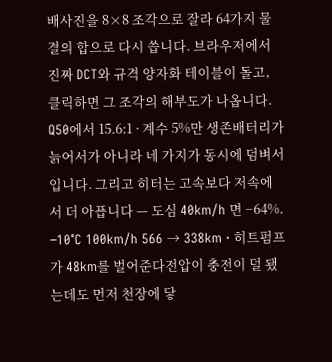배사진을 8×8 조각으로 잘라 64가지 물결의 합으로 다시 씁니다. 브라우저에서 진짜 DCT와 규격 양자화 테이블이 돌고, 클릭하면 그 조각의 해부도가 나옵니다.
Q50에서 15.6:1 · 계수 5%만 생존배터리가 늙어서가 아니라 네 가지가 동시에 덤벼서입니다. 그리고 히터는 고속보다 저속에서 더 아픕니다 — 도심 40km/h 면 −64%.
−10°C 100km/h 566 → 338km · 히트펌프가 48km를 벌어준다전압이 충전이 덜 됐는데도 먼저 천장에 닿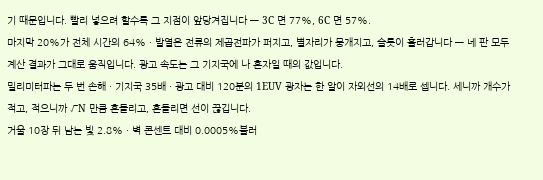기 때문입니다. 빨리 넣으려 할수록 그 지점이 앞당겨집니다 — 3C 면 77%, 6C 면 57%.
마지막 20%가 전체 시간의 64% · 발열은 전류의 제곱전파가 퍼지고, 별자리가 뭉개지고, 슬롯이 흘러갑니다 — 네 판 모두 계산 결과가 그대로 움직입니다. 광고 속도는 그 기지국에 나 혼자일 때의 값입니다.
밀리미터파는 두 번 손해 · 기지국 35배 · 광고 대비 120분의 1EUV 광자는 한 알이 자외선의 14배로 셉니다. 세니까 개수가 적고, 적으니까 √N 만큼 흔들리고, 흔들리면 선이 끊깁니다.
거울 10장 뒤 남는 빛 2.8% · 벽 콘센트 대비 0.0005%불러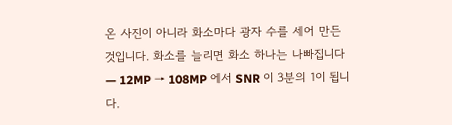온 사진이 아니라 화소마다 광자 수를 세어 만든 것입니다. 화소를 늘리면 화소 하나는 나빠집니다 — 12MP → 108MP 에서 SNR 이 3분의 1이 됩니다.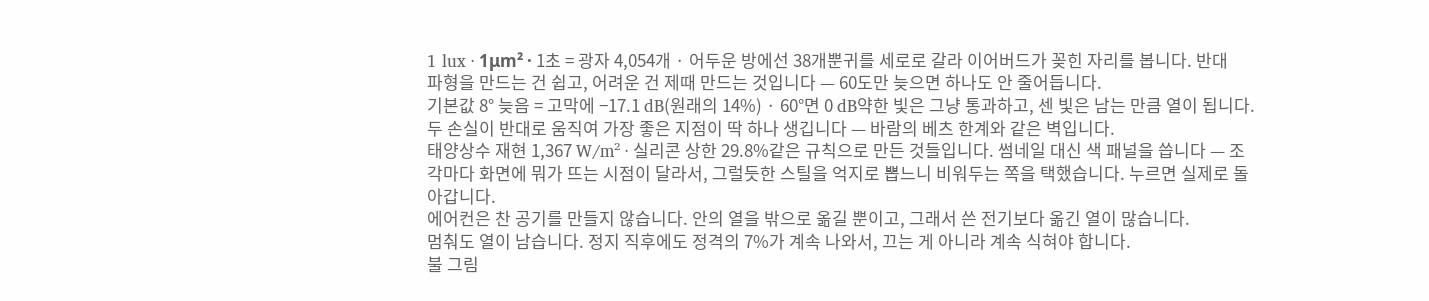1 lux · 1μm² · 1초 = 광자 4,054개 · 어두운 방에선 38개뿐귀를 세로로 갈라 이어버드가 꽂힌 자리를 봅니다. 반대 파형을 만드는 건 쉽고, 어려운 건 제때 만드는 것입니다 — 60도만 늦으면 하나도 안 줄어듭니다.
기본값 8° 늦음 = 고막에 −17.1 dB(원래의 14%) · 60°면 0 dB약한 빛은 그냥 통과하고, 센 빛은 남는 만큼 열이 됩니다. 두 손실이 반대로 움직여 가장 좋은 지점이 딱 하나 생깁니다 — 바람의 베츠 한계와 같은 벽입니다.
태양상수 재현 1,367 W/m² · 실리콘 상한 29.8%같은 규칙으로 만든 것들입니다. 썸네일 대신 색 패널을 씁니다 — 조각마다 화면에 뭐가 뜨는 시점이 달라서, 그럴듯한 스틸을 억지로 뽑느니 비워두는 쪽을 택했습니다. 누르면 실제로 돌아갑니다.
에어컨은 찬 공기를 만들지 않습니다. 안의 열을 밖으로 옮길 뿐이고, 그래서 쓴 전기보다 옮긴 열이 많습니다.
멈춰도 열이 남습니다. 정지 직후에도 정격의 7%가 계속 나와서, 끄는 게 아니라 계속 식혀야 합니다.
불 그림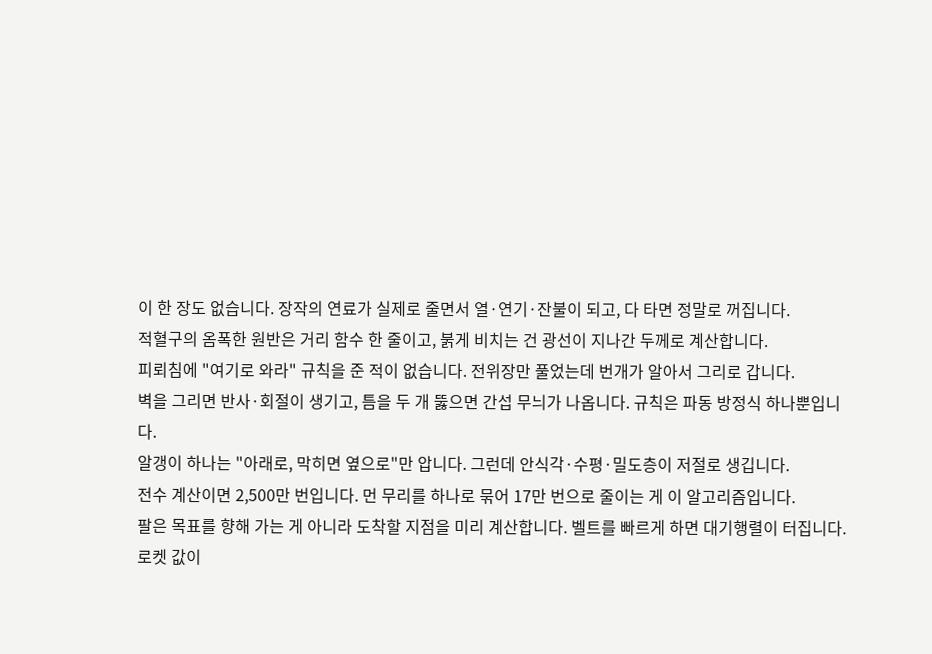이 한 장도 없습니다. 장작의 연료가 실제로 줄면서 열·연기·잔불이 되고, 다 타면 정말로 꺼집니다.
적혈구의 옴폭한 원반은 거리 함수 한 줄이고, 붉게 비치는 건 광선이 지나간 두께로 계산합니다.
피뢰침에 "여기로 와라" 규칙을 준 적이 없습니다. 전위장만 풀었는데 번개가 알아서 그리로 갑니다.
벽을 그리면 반사·회절이 생기고, 틈을 두 개 뚫으면 간섭 무늬가 나옵니다. 규칙은 파동 방정식 하나뿐입니다.
알갱이 하나는 "아래로, 막히면 옆으로"만 압니다. 그런데 안식각·수평·밀도층이 저절로 생깁니다.
전수 계산이면 2,500만 번입니다. 먼 무리를 하나로 묶어 17만 번으로 줄이는 게 이 알고리즘입니다.
팔은 목표를 향해 가는 게 아니라 도착할 지점을 미리 계산합니다. 벨트를 빠르게 하면 대기행렬이 터집니다.
로켓 값이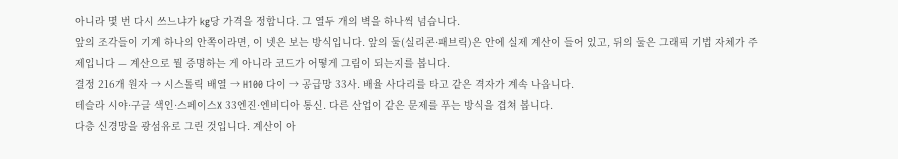아니라 몇 번 다시 쓰느냐가 kg당 가격을 정합니다. 그 열두 개의 벽을 하나씩 넘습니다.
앞의 조각들이 기계 하나의 안쪽이라면, 이 넷은 보는 방식입니다. 앞의 둘(실리콘·패브릭)은 안에 실제 계산이 들어 있고, 뒤의 둘은 그래픽 기법 자체가 주제입니다 — 계산으로 뭘 증명하는 게 아니라 코드가 어떻게 그림이 되는지를 봅니다.
결정 216개 원자 → 시스톨릭 배열 → H100 다이 → 공급망 33사. 배율 사다리를 타고 같은 격자가 계속 나옵니다.
테슬라 시야·구글 색인·스페이스X 33엔진·엔비디아 통신. 다른 산업이 같은 문제를 푸는 방식을 겹쳐 봅니다.
다층 신경망을 광섬유로 그린 것입니다. 계산이 아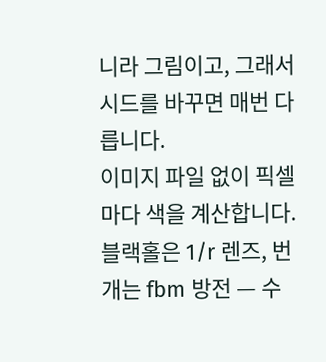니라 그림이고, 그래서 시드를 바꾸면 매번 다릅니다.
이미지 파일 없이 픽셀마다 색을 계산합니다. 블랙홀은 1/r 렌즈, 번개는 fbm 방전 — 수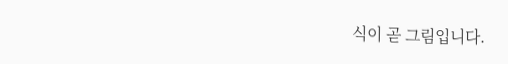식이 곧 그림입니다.